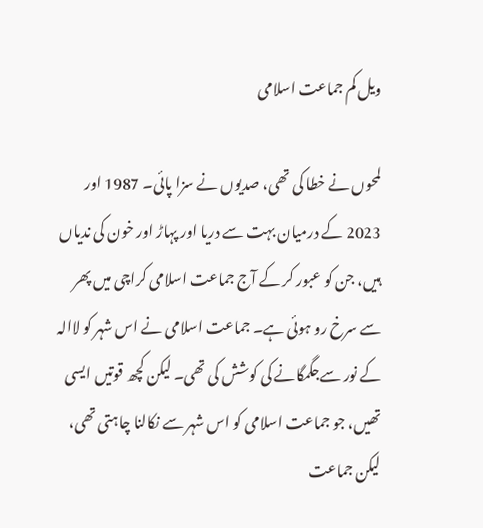ویل کم جماعت اسلامی

لمحوں نے خطا کی تھی، صدیوں نے سزا پائی۔ 1987 اور 2023 کے درمیان بہت سے دریا اور پہاڑ اور خون کی ندیاں ہیں، جن کو عبور کر کے آج جماعت اسلامی کراچی میں پھر سے سرخ رو ہوئی ہے۔ جماعت اسلامی نے اس شہر کو لاالہ کے نور سےجگمگانے کی کوشش کی تھی۔ لیکن کچھ قوتیں ایسی تھیں، جو جماعت اسلامی کو اس شہر سے نکالنا چاہتی تھی، لیکن جماعت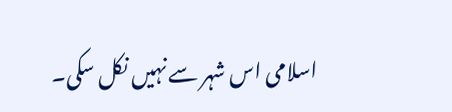اسلامی اس شہر سے نہیں نکل سکی۔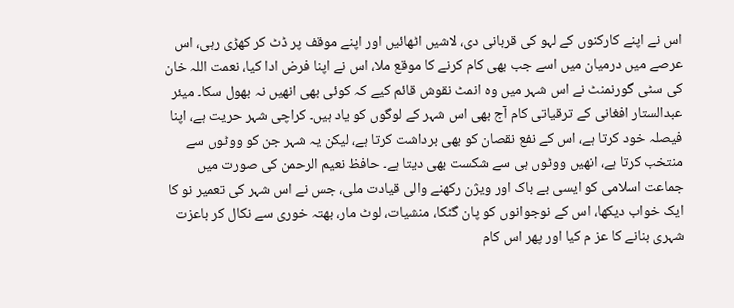اس نے اپنے کارکنوں کے لہو کی قربانی دی، لاشیں اٹھائیں اور اپنے موقف پر ڈٹ کر کھڑی رہی، اس عرصے میں درمیان میں اسے جب بھی کام کرنے کا موقع ملا، اس نے اپنا فرض ادا کیا، نعمت اللہ خان کی سٹی گورنمنٹ نے اس شہر میں وہ انمٹ نقوش قائم کیے کہ کوئی بھی انھیں نہ بھول سکا۔ میئر عبدالستار افغانی کے ترقیاتی کام آج بھی اس شہر کے لوگوں کو یاد ہیں۔ کراچی شہر حریت ہے، اپنا فیصلہ خود کرتا ہے، اس کے نفع نقصان کو بھی برداشت کرتا ہے، لیکن یہ شہر جن کو ووٹوں سے منتخب کرتا ہے، انھیں ووٹوں ہی سے شکست بھی دیتا ہے۔ حافظ نعیم الرحمن کی صورت میں جماعت اسلامی کو ایسی بے باک اور ویژن رکھنے والی قیادت ملی، جس نے اس شہر کی تعمیر نو کا ایک خواب دیکھا، اس کے نوجوانوں کو پان گٹکا، منشیات، لوٹ مار، بھتہ خوری سے نکال کر باعزت شہری بنانے کا عز م کیا اور پھر اس کام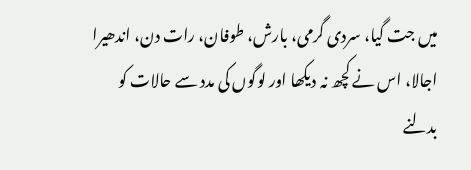میں جت گیا، سردی گرمی، بارش، طوفان، رات دن، اندھیرا اجالا، اس نے کچھ نہ دیکھا اور لوگوں کی مدد سے حالات کو بدلنے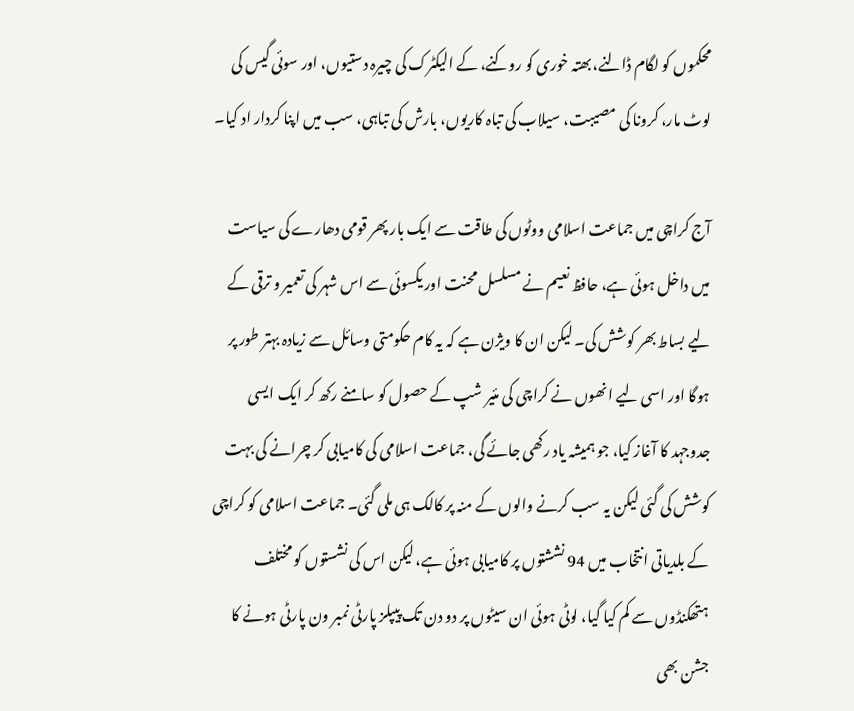محکموں کو لگام ڈالنے، بھتہ خوری کو روکنے، کے الیکٹرک کی چیرہ دستیوں، اور سوئی گیس کی لوٹ مار، کرونا کی مصیبت، سیلاب کی تباہ کاریوں، بارش کی تباہی، سب میں اپنا کردار اد کیا۔

آج کراچی میں جماعت اسلامی ووٹوں کی طاقت سے ایک بار پھر قومی دھارے کی سیاست میں داخل ہوئی ہے، حافظ نعیم نے مسلسل محنت اور یکسوئی سے اس شہر کی تعمیر و ترقی کے لیے بساط بھر کوشش کی۔ لیکن ان کا ویژن ہے کہ یہ کام حکومتی وسائل سے زیادہ بہتر طور پر ہوگا اور اسی لیے انھوں نے کراچی کی مئیر شپ کے حصول کو سامنے رکھ کر ایک ایسی جدوجہد کا آغاز کیا، جو ہمیشہ یاد رکھی جائے گی، جماعت اسلامی کی کامیابی کر چرانے کی بہت کوشش کی گئی لیکن یہ سب کرنے والوں کے منہ پر کالک ہی ملی گئی۔ جماعت اسلامی کو کراچی کے بلدیاتی انتخاب میں 94 نششتوں پر کامیابی ہوئی ہے، لیکن اس کی نشستوں کو مختلف ہتھکنڈوں سے کم کیا گیا، لوٹی ہوئی ان سیٹوں پر دو دن تک پیپلز پارٹی نمبر ون پارٹی ہونے کا جشن بھی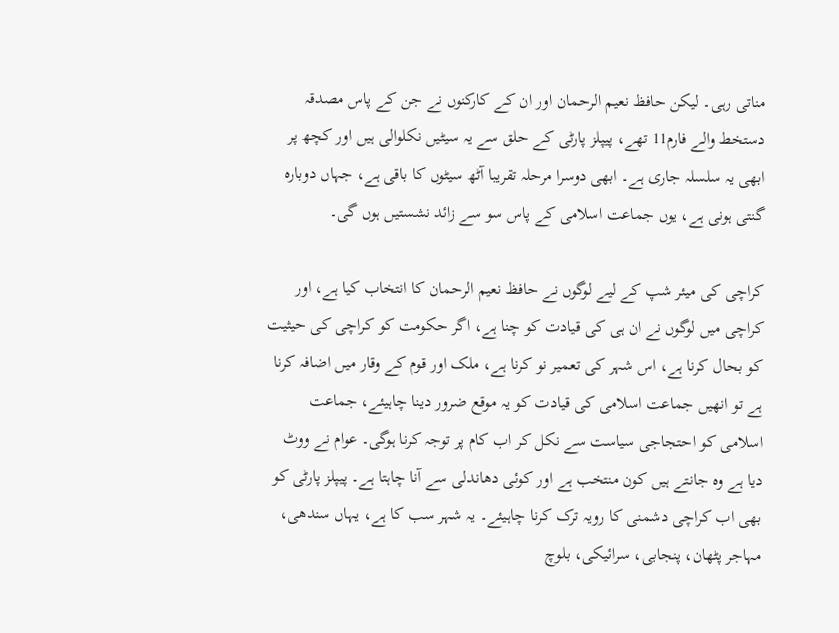مناتی رہی۔ لیکن حافظ نعیم الرحمان اور ان کے کارکنوں نے جن کے پاس مصدقہ دستخط والے فارم11 تھے، پیپلز پارٹی کے حلق سے یہ سیٹیں نکلوالی ہیں اور کچھ پر ابھی یہ سلسلہ جاری ہے۔ ابھی دوسرا مرحلہ تقریبا آٹھ سیٹوں کا باقی ہے، جہاں دوبارہ گنتی ہونی ہے، یوں جماعت اسلامی کے پاس سو سے زائد نشستیں ہوں گی۔

کراچی کی میئر شپ کے لیے لوگوں نے حافظ نعیم الرحمان کا انتخاب کیا ہے، اور کراچی میں لوگوں نے ان ہی کی قیادت کو چنا ہے، اگر حکومت کو کراچی کی حیثیت کو بحال کرنا ہے، اس شہر کی تعمیر نو کرنا ہے، ملک اور قوم کے وقار میں اضافہ کرنا ہے تو انھیں جماعت اسلامی کی قیادت کو یہ موقع ضرور دینا چاہیئے، جماعت اسلامی کو احتجاجی سیاست سے نکل کر اب کام پر توجہ کرنا ہوگی۔ عوام نے ووٹ دیا ہے وہ جانتے ہیں کون منتخب ہے اور کوئی دھاندلی سے آنا چاہتا ہے۔ پیپلز پارٹی کو بھی اب کراچی دشمنی کا رویہ ترک کرنا چاہیئے۔ یہ شہر سب کا ہے، یہاں سندھی، مہاجر پٹھان، پنجابی، سرائیکی، بلوچ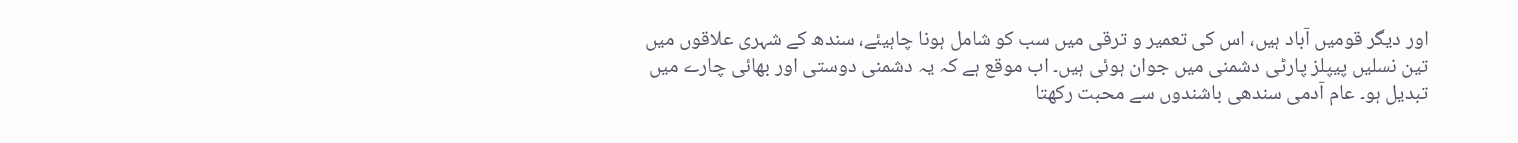اور دیگر قومیں آباد ہیں، اس کی تعمیر و ترقی میں سب کو شامل ہونا چاہیئے، سندھ کے شہری علاقوں میں تین نسلیں پیپلز پارٹی دشمنی میں جوان ہوئی ہیں۔ اب موقع ہے کہ یہ دشمنی دوستی اور بھائی چارے میں تبدیل ہو۔ عام آدمی سندھی باشندوں سے محبت رکھتا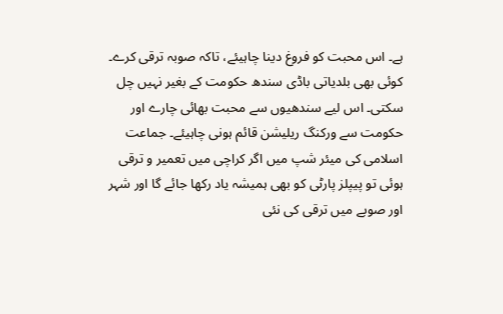ہے۔ اس محبت کو فروغ دینا چاہیئے، تاکہ صوبہ ترقی کرے۔ کوئی بھی بلدیاتی باڈی سندھ حکومت کے بغیر نہیں چل سکتی۔ اس لیے سندھیوں سے محبت بھائی چارے اور حکومت سے ورکنگ ریلیشن قائم ہونی چاہیئے۔ جماعت اسلامی کی میئر شپ میں اگر کراچی میں تعمیر و ترقی ہوئی تو پیپلز پارٹی کو بھی ہمیشہ یاد رکھا جائے گا اور شہر اور صوبے میں ترقی کی نئی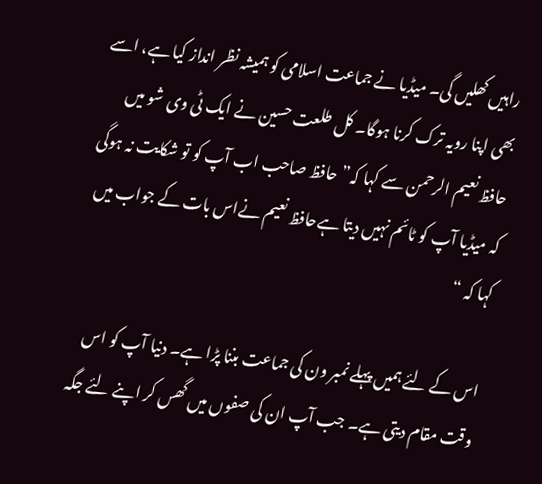راہیں کھلیں گی۔ میڈیا نے جماعت اسلامی کو ہمیشہ نظر انداز کیا ہے، اسے بھی اپنا رویہ ترک کرنا ہوگا۔ کل طلعت حسین نے ایک ٹی وی شو میں حافظ نعیم الرحمن سے کہا کہ” حافظ صاحب اب آپ کو تو شکایت نہ ہوگی کہ میڈیا آپ کو ٹائم نہیں دیتا ہےحافظ نعیم نےاس بات کے جواب میں کہا کہ “

اس کے لئے ہمیں پہلے نمبر ون کی جماعت بننا پڑا ہے۔ دنیا آپ کو اس وقت مقام دیتی ہے۔ جب آپ ان کی صفوں میں گھس کر اپنے لئے جگہ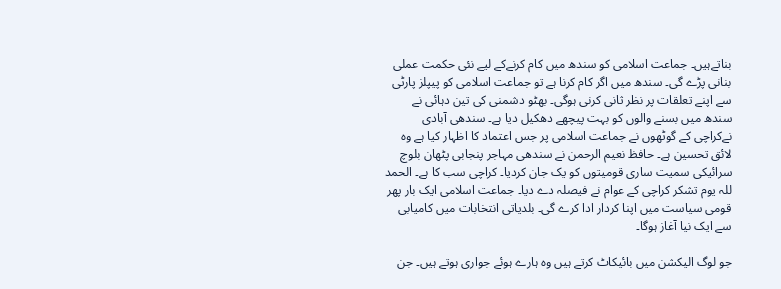بناتےہیں۔ جماعت اسلامی کو سندھ میں کام کرنےکے لیے نئی حکمت عملی بنانی پڑے گی۔ سندھ میں اگر کام کرنا ہے تو جماعت اسلامی کو پیپلز پارٹی سے اپنے تعلقات پر نظر ثانی کرنی ہوگی۔ بھٹو دشمنی کی تین دہائی نے سندھ میں بسنے والوں کو بہت پیچھے دھکیل دیا ہے۔ سندھی آبادی نےکراچی کے گوٹھوں نے جماعت اسلامی پر جس اعتماد کا اظہار کیا ہے وہ لائق تحسین ہے۔ حافظ نعیم الرحمن نے سندھی مہاجر پنجابی پٹھان بلوچ سرائیکی سمیت ساری قومیتوں کو یک جان کردیا۔ کراچی سب کا ہے۔ الحمد للہ یوم تشکر کراچی کے عوام نے فیصلہ دے دیا۔ جماعت اسلامی ایک بار پھر قومی سیاست میں اپنا کردار ادا کرے گی۔ بلدیاتی انتخابات میں کامیابی سے ایک نیا آغاز ہوگا۔

جو لوگ الیکشن میں بائیکاٹ کرتے ہیں وہ ہارے ہوئے جواری ہوتے ہیں۔ جن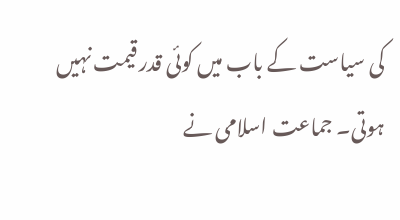کی سیاست کے باب میں کوئی قدر قیمت نہیں ہوتی۔ جماعت اسلامی نے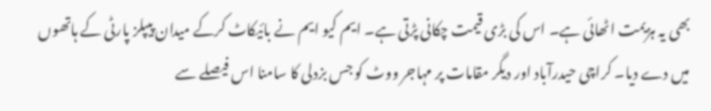بھی یہ ہزیمت اٹھائی ہے۔ اس کی بڑی قیمت چکانی پڑتی ہے۔ ایم کیو ایم نے بائیکاٹ کرکے میدان پیپلز پارٹی کے ہاتھوں میں دے دیا۔ کراچی حیدرآباد اور دیگر مقامات پر مہاجر ووٹ کو جس بزدلی کا سامنا اس فیصلے سے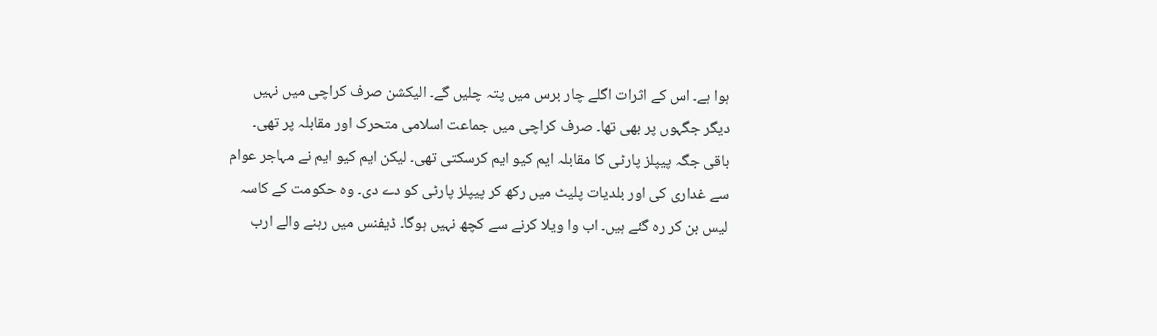ہوا ہے۔ اس کے اثرات اگلے چار برس میں پتہ چلیں گے۔ الیکشن صرف کراچی میں نہیں دیگر جگہوں پر بھی تھا۔ صرف کراچی میں جماعت اسلامی متحرک اور مقابلہ پر تھی۔ باقی جگہ پیپلز پارٹی کا مقابلہ ایم کیو ایم کرسکتی تھی۔ لیکن ایم کیو ایم نے مہاجر عوام سے غداری کی اور بلدیات پلیٹ میں رکھ کر پیپلز پارٹی کو دے دی۔ وہ حکومت کے کاسہ لیس بن کر رہ گئے ہیں۔ اب وا ویلا کرنے سے کچھ نہیں ہوگا۔ ڈیفنس میں رہنے والے ارب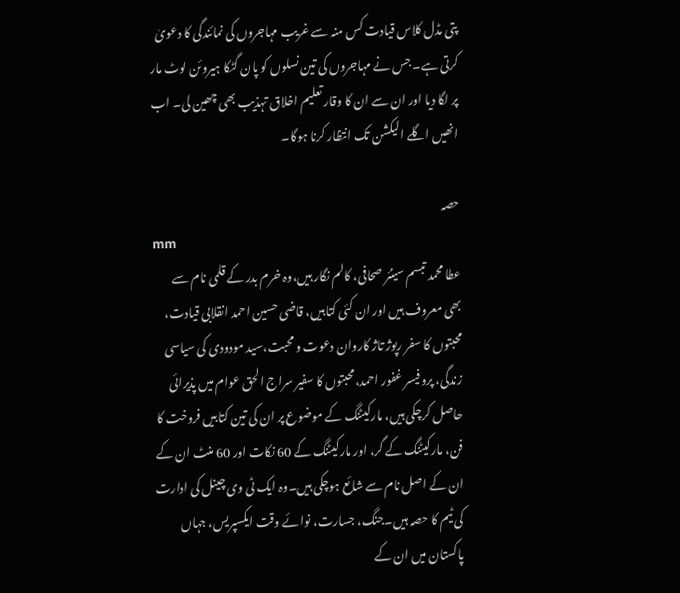پتی مڈل کلاس قیادت کس منہ سے غریب مہاجروں کی نمائندگی کا دعویٰ کرتی ہے۔ جس نے مہاجروں کی تین نسلوں کو پان گٹکا ہیروئن لوٹ مار پر لگا دیا اور ان سے ان کا وقار تعلیم اخلاق تہذیب بھی چھین لی۔ اب انھیں اگلے الیکشن تک انتظار کرنا ہوگا۔

حصہ
mm
عطا محمد تبسم سینئر صحافی، کالم نگار ہیں،وہ خرم بدر کے قلمی نام سے بھی معروف ہیں اور ان کئی کتابیں، قاضی حسین احمد انقلابی قیادت، محبتوں کا سفر رپوژ تاژ کاروان دعوت و محبت،سید مودودی کی سیاسی زندگی، پروفیسر غفور احمد،محبتوں کا سفیر سراج الحق عوام میں پذیرائی حاصل کرچکی ہیں، مارکیٹنگ کے موضوع پر ان کی تین کتابیں فروخت کا فن، مارکیٹنگ کے گر، اور مارکیٹنگ کے 60 نکات اور 60 منٹ ان کے ان کے اصل نام سے شائع ہوچکی ہیں۔وہ ایک ٹی وی چینل کی ادارت کی ٹیم کا حصہ ہیں۔جنگ، جسارت، نوائے وقت ایکسپریس، جہاں پاکستان میں ان کے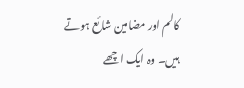کالم اور مضامین شائع ہوتے ہیں۔ وہ ایک اچھے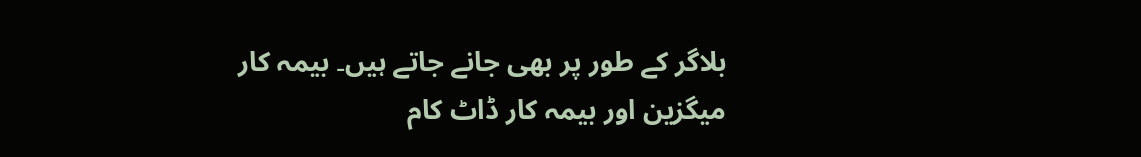بلاگر کے طور پر بھی جانے جاتے ہیں۔ بیمہ کار میگزین اور بیمہ کار ڈاٹ کام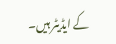کے ایڈیٹر ہیں۔